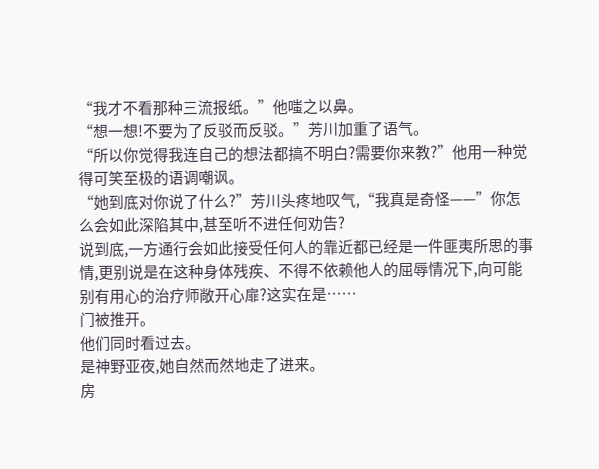“我才不看那种三流报纸。”他嗤之以鼻。
“想一想!不要为了反驳而反驳。”芳川加重了语气。
“所以你觉得我连自己的想法都搞不明白?需要你来教?”他用一种觉得可笑至极的语调嘲讽。
“她到底对你说了什么?”芳川头疼地叹气,“我真是奇怪——”你怎么会如此深陷其中,甚至听不进任何劝告?
说到底,一方通行会如此接受任何人的靠近都已经是一件匪夷所思的事情,更别说是在这种身体残疾、不得不依赖他人的屈辱情况下,向可能别有用心的治疗师敞开心扉?这实在是……
门被推开。
他们同时看过去。
是神野亚夜,她自然而然地走了进来。
房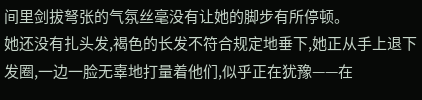间里剑拔弩张的气氛丝毫没有让她的脚步有所停顿。
她还没有扎头发,褐色的长发不符合规定地垂下,她正从手上退下发圈,一边一脸无辜地打量着他们,似乎正在犹豫——在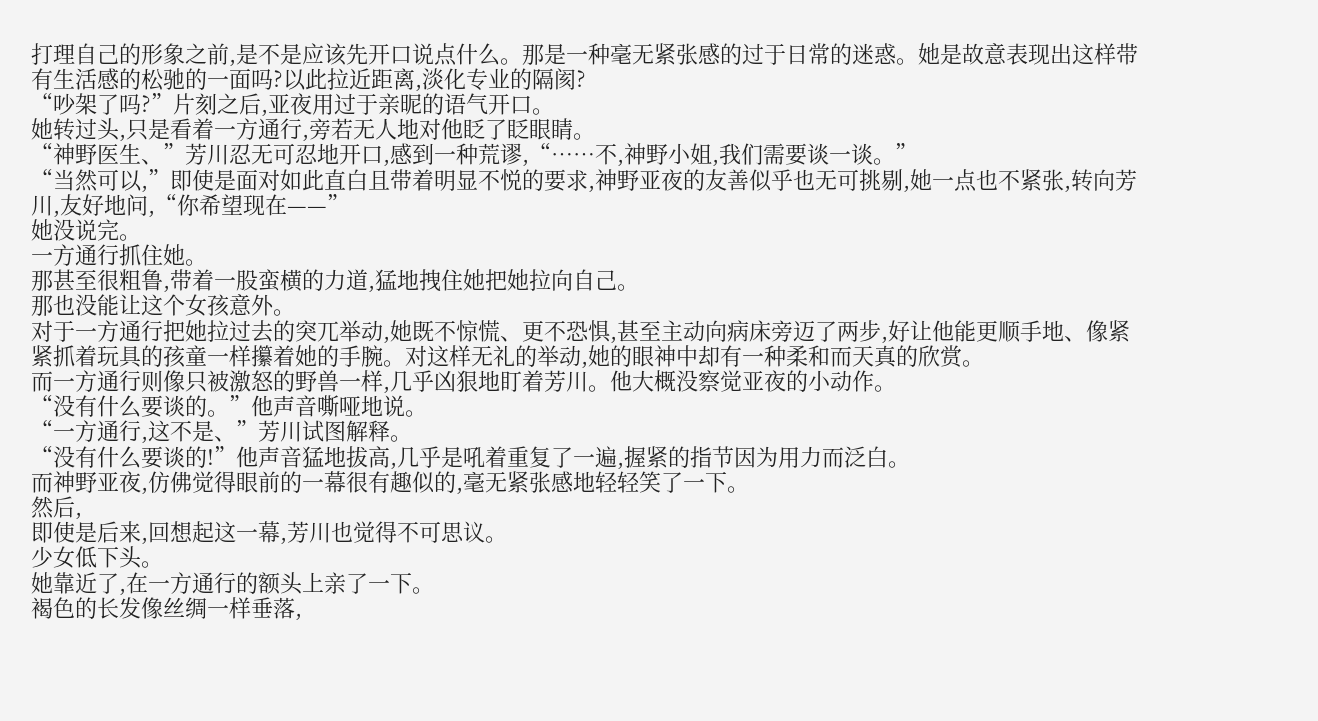打理自己的形象之前,是不是应该先开口说点什么。那是一种毫无紧张感的过于日常的迷惑。她是故意表现出这样带有生活感的松驰的一面吗?以此拉近距离,淡化专业的隔阂?
“吵架了吗?”片刻之后,亚夜用过于亲昵的语气开口。
她转过头,只是看着一方通行,旁若无人地对他眨了眨眼睛。
“神野医生、”芳川忍无可忍地开口,感到一种荒谬,“……不,神野小姐,我们需要谈一谈。”
“当然可以,”即使是面对如此直白且带着明显不悦的要求,神野亚夜的友善似乎也无可挑剔,她一点也不紧张,转向芳川,友好地问,“你希望现在——”
她没说完。
一方通行抓住她。
那甚至很粗鲁,带着一股蛮横的力道,猛地拽住她把她拉向自己。
那也没能让这个女孩意外。
对于一方通行把她拉过去的突兀举动,她既不惊慌、更不恐惧,甚至主动向病床旁迈了两步,好让他能更顺手地、像紧紧抓着玩具的孩童一样攥着她的手腕。对这样无礼的举动,她的眼神中却有一种柔和而天真的欣赏。
而一方通行则像只被激怒的野兽一样,几乎凶狠地盯着芳川。他大概没察觉亚夜的小动作。
“没有什么要谈的。”他声音嘶哑地说。
“一方通行,这不是、”芳川试图解释。
“没有什么要谈的!”他声音猛地拔高,几乎是吼着重复了一遍,握紧的指节因为用力而泛白。
而神野亚夜,仿佛觉得眼前的一幕很有趣似的,毫无紧张感地轻轻笑了一下。
然后,
即使是后来,回想起这一幕,芳川也觉得不可思议。
少女低下头。
她靠近了,在一方通行的额头上亲了一下。
褐色的长发像丝绸一样垂落,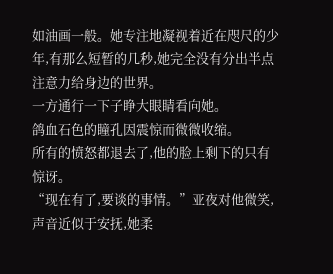如油画一般。她专注地凝视着近在咫尺的少年,有那么短暂的几秒,她完全没有分出半点注意力给身边的世界。
一方通行一下子睁大眼睛看向她。
鸽血石色的瞳孔因震惊而微微收缩。
所有的愤怒都退去了,他的脸上剩下的只有惊讶。
“现在有了,要谈的事情。”亚夜对他微笑,声音近似于安抚,她柔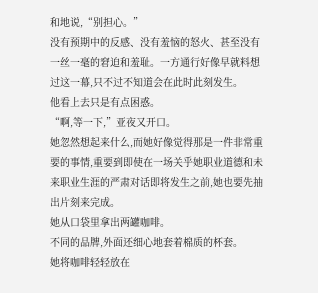和地说,“别担心。”
没有预期中的反感、没有羞恼的怒火、甚至没有一丝一毫的窘迫和羞耻。一方通行好像早就料想过这一幕,只不过不知道会在此时此刻发生。
他看上去只是有点困惑。
“啊,等一下,”亚夜又开口。
她忽然想起来什么,而她好像觉得那是一件非常重要的事情,重要到即使在一场关乎她职业道德和未来职业生涯的严肃对话即将发生之前,她也要先抽出片刻来完成。
她从口袋里拿出两罐咖啡。
不同的品牌,外面还细心地套着棉质的杯套。
她将咖啡轻轻放在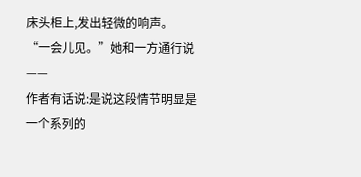床头柜上,发出轻微的响声。
“一会儿见。”她和一方通行说——
作者有话说:是说这段情节明显是一个系列的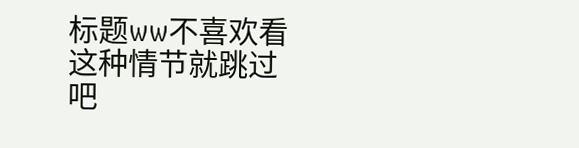标题ww不喜欢看这种情节就跳过吧